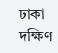ঢাকা দক্ষিণ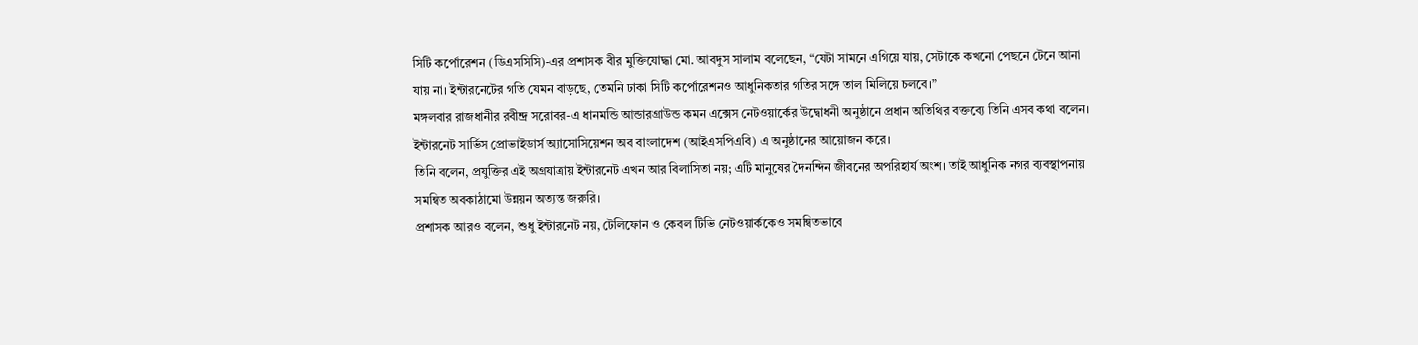সিটি কর্পোরেশন (ডিএসসিসি)-এর প্রশাসক বীর মুক্তিযোদ্ধা মো. আবদুস সালাম বলেছেন, “যেটা সামনে এগিয়ে যায়, সেটাকে কখনো পেছনে টেনে আনা যায় না। ইন্টারনেটের গতি যেমন বাড়ছে, তেমনি ঢাকা সিটি কর্পোরেশনও আধুনিকতার গতির সঙ্গে তাল মিলিয়ে চলবে।”
মঙ্গলবার রাজধানীর রবীন্দ্র সরোবর-এ ধানমন্ডি আন্ডারগ্রাউন্ড কমন এক্সেস নেটওয়ার্কের উদ্বোধনী অনুষ্ঠানে প্রধান অতিথির বক্তব্যে তিনি এসব কথা বলেন। ইন্টারনেট সার্ভিস প্রোভাইডার্স অ্যাসোসিয়েশন অব বাংলাদেশ (আইএসপিএবি) এ অনুষ্ঠানের আয়োজন করে।
তিনি বলেন, প্রযুক্তির এই অগ্রযাত্রায় ইন্টারনেট এখন আর বিলাসিতা নয়; এটি মানুষের দৈনন্দিন জীবনের অপরিহার্য অংশ। তাই আধুনিক নগর ব্যবস্থাপনায় সমন্বিত অবকাঠামো উন্নয়ন অত্যন্ত জরুরি।
প্রশাসক আরও বলেন, শুধু ইন্টারনেট নয়, টেলিফোন ও কেবল টিভি নেটওয়ার্ককেও সমন্বিতভাবে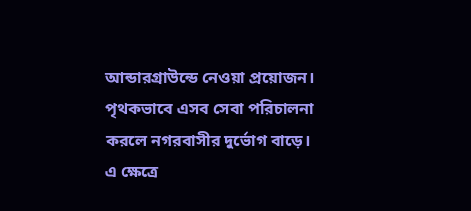আন্ডারগ্রাউন্ডে নেওয়া প্রয়োজন। পৃথকভাবে এসব সেবা পরিচালনা করলে নগরবাসীর দুর্ভোগ বাড়ে। এ ক্ষেত্রে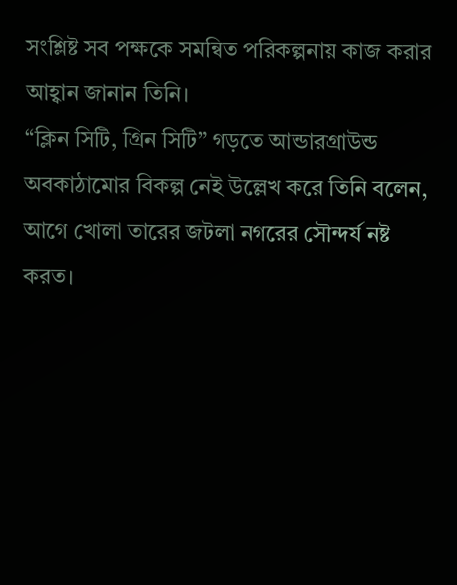সংশ্লিষ্ট সব পক্ষকে সমন্বিত পরিকল্পনায় কাজ করার আহ্বান জানান তিনি।
“ক্লিন সিটি, গ্রিন সিটি” গড়তে আন্ডারগ্রাউন্ড অবকাঠামোর বিকল্প নেই উল্লেখ করে তিনি বলেন, আগে খোলা তারের জটলা নগরের সৌন্দর্য নষ্ট করত।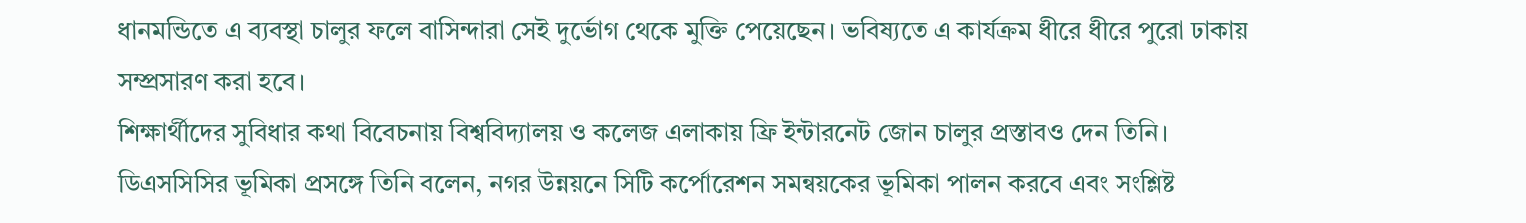ধানমন্ডিতে এ ব্যবস্থা চালুর ফলে বাসিন্দারা সেই দুর্ভোগ থেকে মুক্তি পেয়েছেন। ভবিষ্যতে এ কার্যক্রম ধীরে ধীরে পুরো ঢাকায় সম্প্রসারণ করা হবে।
শিক্ষার্থীদের সুবিধার কথা বিবেচনায় বিশ্ববিদ্যালয় ও কলেজ এলাকায় ফ্রি ইন্টারনেট জোন চালুর প্রস্তাবও দেন তিনি।
ডিএসসিসির ভূমিকা প্রসঙ্গে তিনি বলেন, নগর উন্নয়নে সিটি কর্পোরেশন সমন্বয়কের ভূমিকা পালন করবে এবং সংশ্লিষ্ট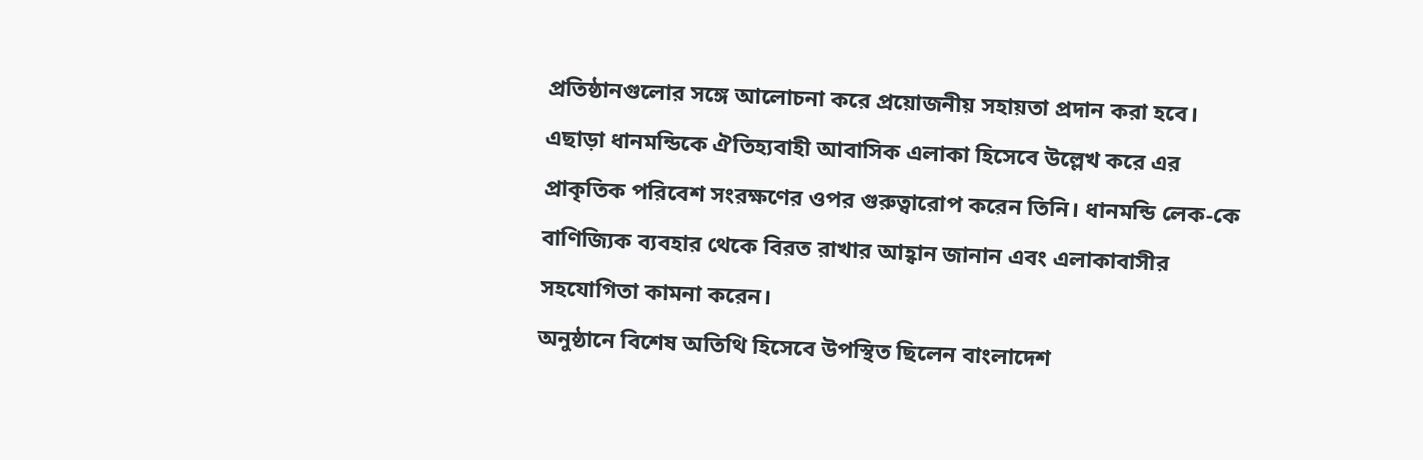প্রতিষ্ঠানগুলোর সঙ্গে আলোচনা করে প্রয়োজনীয় সহায়তা প্রদান করা হবে।
এছাড়া ধানমন্ডিকে ঐতিহ্যবাহী আবাসিক এলাকা হিসেবে উল্লেখ করে এর প্রাকৃতিক পরিবেশ সংরক্ষণের ওপর গুরুত্বারোপ করেন তিনি। ধানমন্ডি লেক-কে বাণিজ্যিক ব্যবহার থেকে বিরত রাখার আহ্বান জানান এবং এলাকাবাসীর সহযোগিতা কামনা করেন।
অনুষ্ঠানে বিশেষ অতিথি হিসেবে উপস্থিত ছিলেন বাংলাদেশ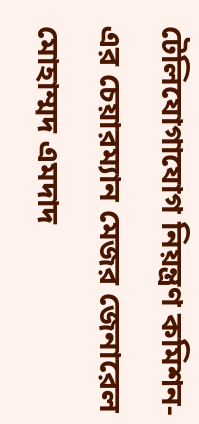টেলিযোগাযোগ নিয়ন্ত্রণ কমিশন-এর চেয়ারম্যান মেজর জেনারেল মোহাম্মদ এমদাদ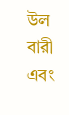উল বারী এবং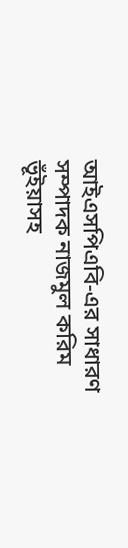আইএসপিএবি-এর সাধারণ সম্পাদক নাজমুল করিম ভূঁইয়াসহ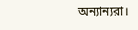অন্যান্যরা।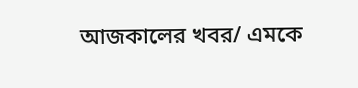আজকালের খবর/ এমকে